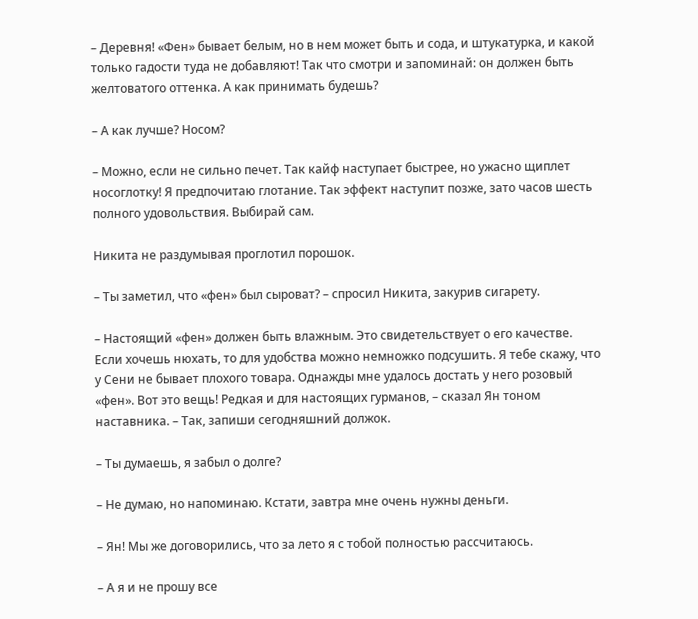– Деревня! «Фен» бывает белым, но в нем может быть и сода, и штукатурка, и какой только гадости туда не добавляют! Так что смотри и запоминай: он должен быть желтоватого оттенка. А как принимать будешь?

– А как лучше? Носом?

– Можно, если не сильно печет. Так кайф наступает быстрее, но ужасно щиплет носоглотку! Я предпочитаю глотание. Так эффект наступит позже, зато часов шесть полного удовольствия. Выбирай сам.

Никита не раздумывая проглотил порошок.

– Ты заметил, что «фен» был сыроват? – спросил Никита, закурив сигарету.

– Настоящий «фен» должен быть влажным. Это свидетельствует о его качестве. Если хочешь нюхать, то для удобства можно немножко подсушить. Я тебе скажу, что у Сени не бывает плохого товара. Однажды мне удалось достать у него розовый «фен». Вот это вещь! Редкая и для настоящих гурманов, – сказал Ян тоном наставника. – Так, запиши сегодняшний должок.

– Ты думаешь, я забыл о долге?

– Не думаю, но напоминаю. Кстати, завтра мне очень нужны деньги.

– Ян! Мы же договорились, что за лето я с тобой полностью рассчитаюсь.

– А я и не прошу все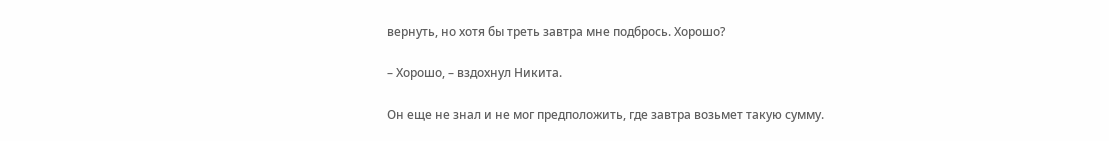вернуть, но хотя бы треть завтра мне подбрось. Хорошо?

– Хорошо, – вздохнул Никита.

Он еще не знал и не мог предположить, где завтра возьмет такую сумму.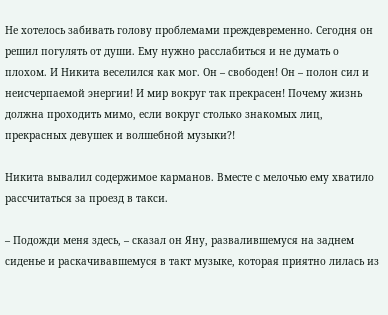Не хотелось забивать голову проблемами преждевременно. Сегодня он решил погулять от души. Ему нужно расслабиться и не думать о плохом. И Никита веселился как мог. Он – свободен! Он – полон сил и неисчерпаемой энергии! И мир вокруг так прекрасен! Почему жизнь должна проходить мимо, если вокруг столько знакомых лиц, прекрасных девушек и волшебной музыки?!

Никита вывалил содержимое карманов. Вместе с мелочью ему хватило рассчитаться за проезд в такси.

– Подожди меня здесь, – сказал он Яну, развалившемуся на заднем сиденье и раскачивавшемуся в такт музыке, которая приятно лилась из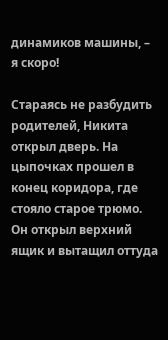динамиков машины, – я скоро!

Стараясь не разбудить родителей, Никита открыл дверь. На цыпочках прошел в конец коридора, где стояло старое трюмо. Он открыл верхний ящик и вытащил оттуда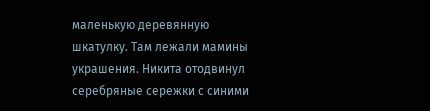маленькую деревянную шкатулку. Там лежали мамины украшения. Никита отодвинул серебряные сережки с синими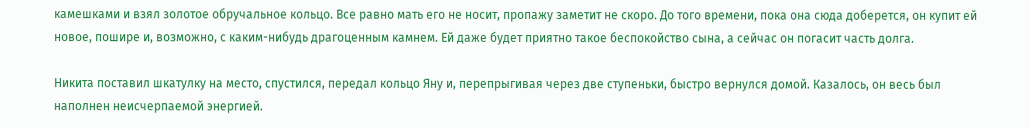камешками и взял золотое обручальное кольцо. Все равно мать его не носит, пропажу заметит не скоро. До того времени, пока она сюда доберется, он купит ей новое, пошире и, возможно, с каким-нибудь драгоценным камнем. Ей даже будет приятно такое беспокойство сына, а сейчас он погасит часть долга.

Никита поставил шкатулку на место, спустился, передал кольцо Яну и, перепрыгивая через две ступеньки, быстро вернулся домой. Казалось, он весь был наполнен неисчерпаемой энергией.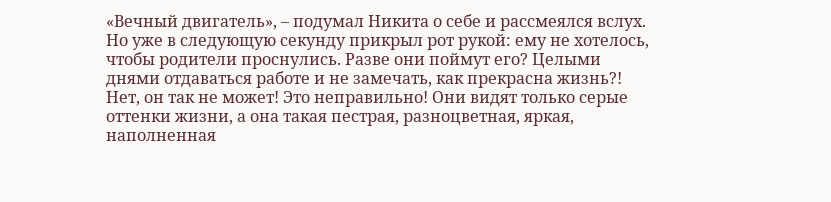«Вечный двигатель», – подумал Никита о себе и рассмеялся вслух. Но уже в следующую секунду прикрыл рот рукой: ему не хотелось, чтобы родители проснулись. Разве они поймут его? Целыми днями отдаваться работе и не замечать, как прекрасна жизнь?! Нет, он так не может! Это неправильно! Они видят только серые оттенки жизни, а она такая пестрая, разноцветная, яркая, наполненная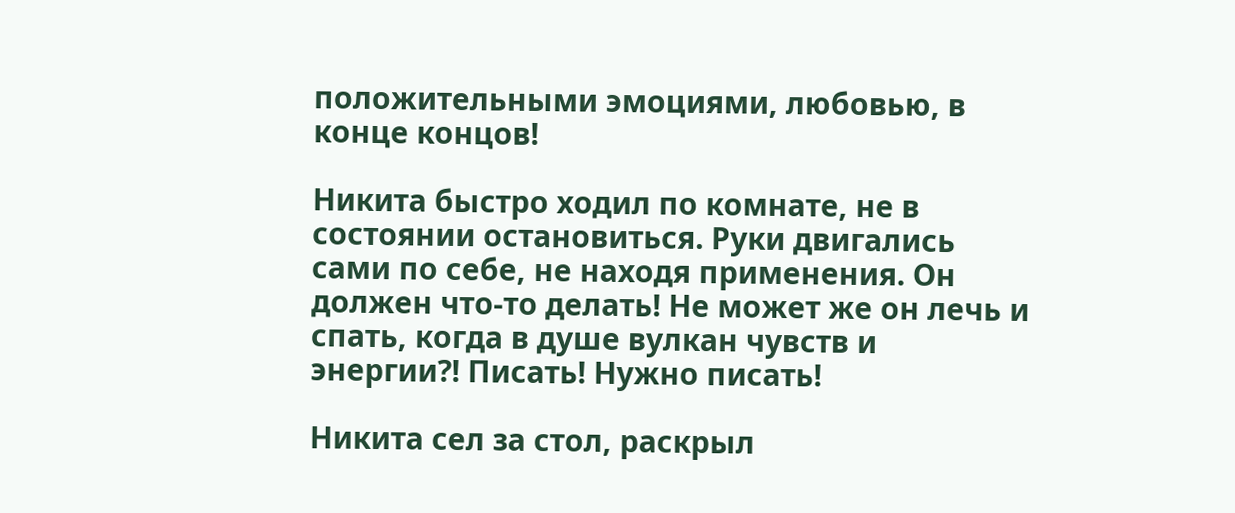положительными эмоциями, любовью, в конце концов!

Никита быстро ходил по комнате, не в состоянии остановиться. Руки двигались сами по себе, не находя применения. Он должен что-то делать! Не может же он лечь и спать, когда в душе вулкан чувств и энергии?! Писать! Нужно писать!

Никита сел за стол, раскрыл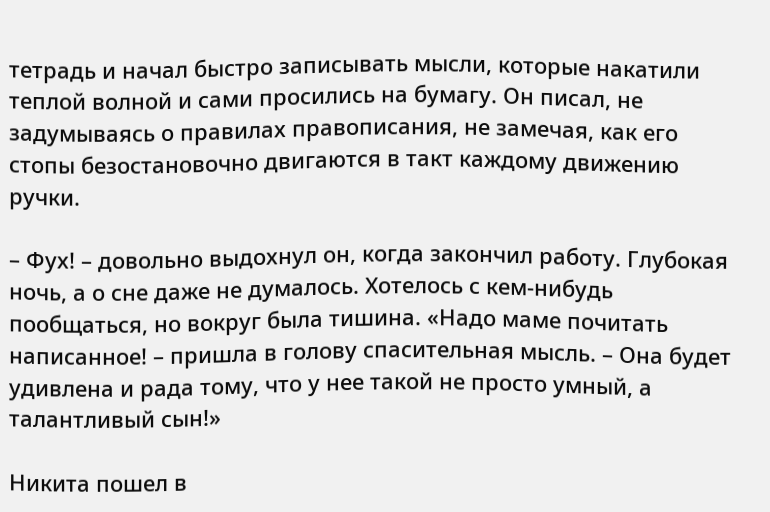тетрадь и начал быстро записывать мысли, которые накатили теплой волной и сами просились на бумагу. Он писал, не задумываясь о правилах правописания, не замечая, как его стопы безостановочно двигаются в такт каждому движению ручки.

– Фух! – довольно выдохнул он, когда закончил работу. Глубокая ночь, а о сне даже не думалось. Хотелось с кем-нибудь пообщаться, но вокруг была тишина. «Надо маме почитать написанное! – пришла в голову спасительная мысль. – Она будет удивлена и рада тому, что у нее такой не просто умный, а талантливый сын!»

Никита пошел в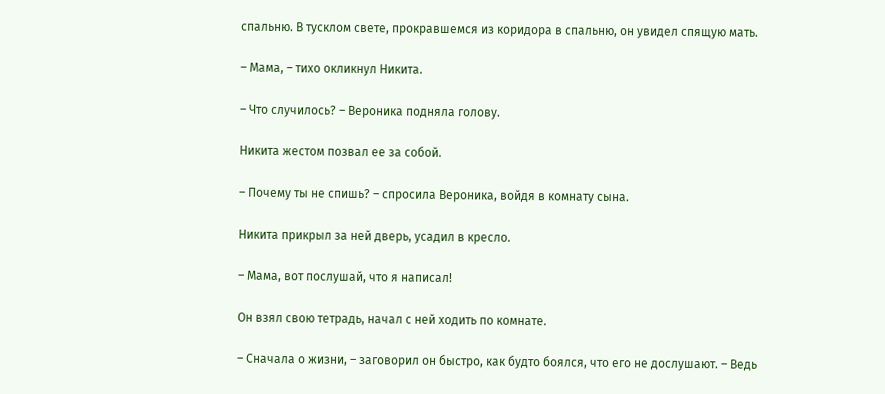спальню. В тусклом свете, прокравшемся из коридора в спальню, он увидел спящую мать.

– Мама, – тихо окликнул Никита.

– Что случилось? – Вероника подняла голову.

Никита жестом позвал ее за собой.

– Почему ты не спишь? – спросила Вероника, войдя в комнату сына.

Никита прикрыл за ней дверь, усадил в кресло.

– Мама, вот послушай, что я написал!

Он взял свою тетрадь, начал с ней ходить по комнате.

– Сначала о жизни, – заговорил он быстро, как будто боялся, что его не дослушают. – Ведь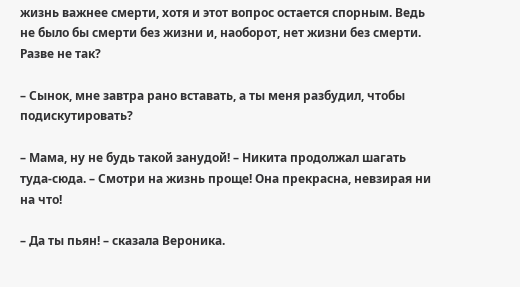жизнь важнее смерти, хотя и этот вопрос остается спорным. Ведь не было бы смерти без жизни и, наоборот, нет жизни без смерти. Разве не так?

– Сынок, мне завтра рано вставать, а ты меня разбудил, чтобы подискутировать?

– Мама, ну не будь такой занудой! – Никита продолжал шагать туда-сюда. – Смотри на жизнь проще! Она прекрасна, невзирая ни на что!

– Да ты пьян! – сказала Вероника.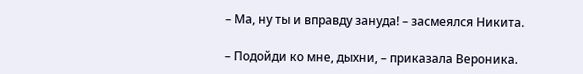– Ма, ну ты и вправду зануда! – засмеялся Никита.

– Подойди ко мне, дыхни, – приказала Вероника.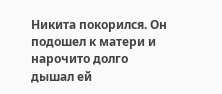Никита покорился. Он подошел к матери и нарочито долго дышал ей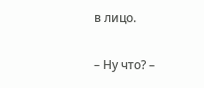в лицо.

– Ну что? –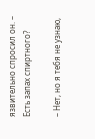язвительно спросил он. – Есть запах спиртного?

– Нет, но я тебя не узнаю,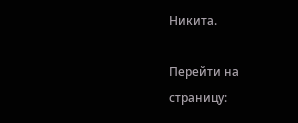Никита.

Перейти на страницу: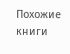Похожие книги